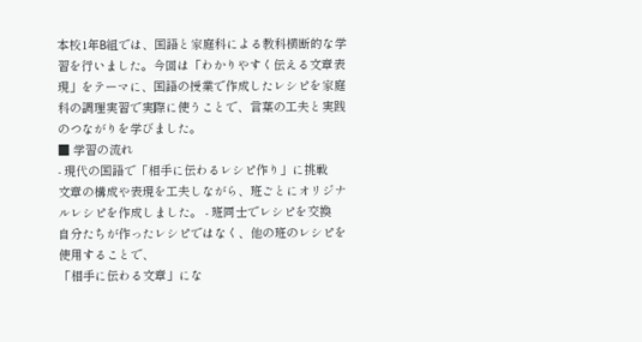本校1年B組では、国語と家庭科による教科横断的な学習を行いました。今回は「わかりやすく伝える文章表現」をテーマに、国語の授業で作成したレシピを家庭科の調理実習で実際に使うことで、言葉の工夫と実践のつながりを学びました。
■ 学習の流れ
- 現代の国語で「相手に伝わるレシピ作り」に挑戦
文章の構成や表現を工夫しながら、班ごとにオリジナルレシピを作成しました。 - 班同士でレシピを交換
自分たちが作ったレシピではなく、他の班のレシピを使用することで、
「相手に伝わる文章」にな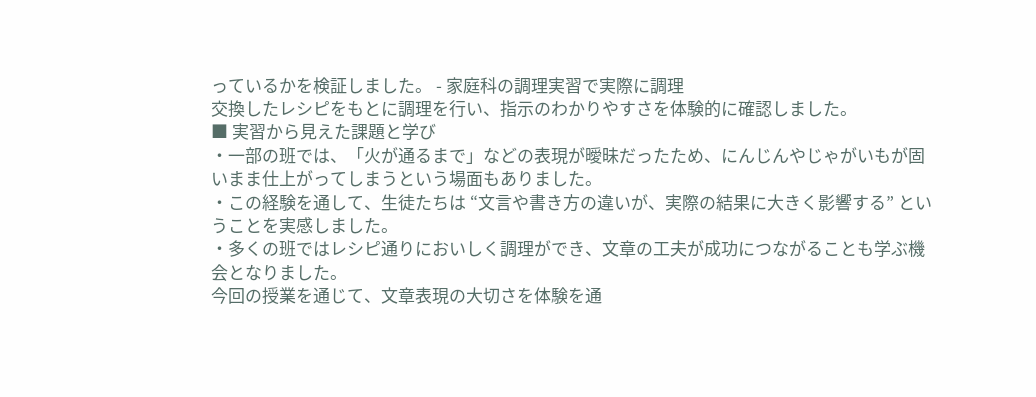っているかを検証しました。 - 家庭科の調理実習で実際に調理
交換したレシピをもとに調理を行い、指示のわかりやすさを体験的に確認しました。
■ 実習から見えた課題と学び
・一部の班では、「火が通るまで」などの表現が曖昧だったため、にんじんやじゃがいもが固いまま仕上がってしまうという場面もありました。
・この経験を通して、生徒たちは “文言や書き方の違いが、実際の結果に大きく影響する” ということを実感しました。
・多くの班ではレシピ通りにおいしく調理ができ、文章の工夫が成功につながることも学ぶ機会となりました。
今回の授業を通じて、文章表現の大切さを体験を通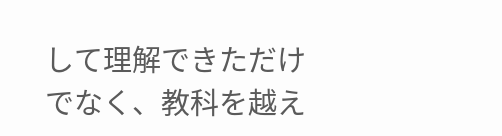して理解できただけでなく、教科を越え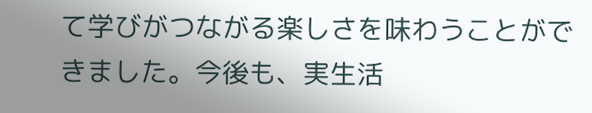て学びがつながる楽しさを味わうことができました。今後も、実生活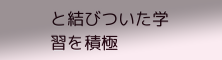と結びついた学習を積極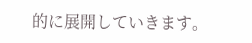的に展開していきます。